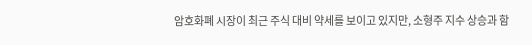암호화폐 시장이 최근 주식 대비 약세를 보이고 있지만, 소형주 지수 상승과 함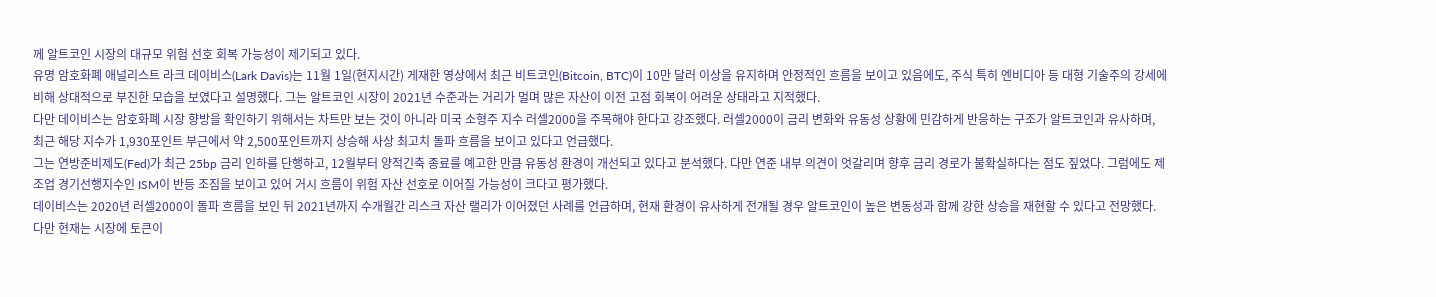께 알트코인 시장의 대규모 위험 선호 회복 가능성이 제기되고 있다.
유명 암호화폐 애널리스트 라크 데이비스(Lark Davis)는 11월 1일(현지시간) 게재한 영상에서 최근 비트코인(Bitcoin, BTC)이 10만 달러 이상을 유지하며 안정적인 흐름을 보이고 있음에도, 주식 특히 엔비디아 등 대형 기술주의 강세에 비해 상대적으로 부진한 모습을 보였다고 설명했다. 그는 알트코인 시장이 2021년 수준과는 거리가 멀며 많은 자산이 이전 고점 회복이 어려운 상태라고 지적했다.
다만 데이비스는 암호화폐 시장 향방을 확인하기 위해서는 차트만 보는 것이 아니라 미국 소형주 지수 러셀2000을 주목해야 한다고 강조했다. 러셀2000이 금리 변화와 유동성 상황에 민감하게 반응하는 구조가 알트코인과 유사하며, 최근 해당 지수가 1,930포인트 부근에서 약 2,500포인트까지 상승해 사상 최고치 돌파 흐름을 보이고 있다고 언급했다.
그는 연방준비제도(Fed)가 최근 25bp 금리 인하를 단행하고, 12월부터 양적긴축 종료를 예고한 만큼 유동성 환경이 개선되고 있다고 분석했다. 다만 연준 내부 의견이 엇갈리며 향후 금리 경로가 불확실하다는 점도 짚었다. 그럼에도 제조업 경기선행지수인 ISM이 반등 조짐을 보이고 있어 거시 흐름이 위험 자산 선호로 이어질 가능성이 크다고 평가했다.
데이비스는 2020년 러셀2000이 돌파 흐름을 보인 뒤 2021년까지 수개월간 리스크 자산 랠리가 이어졌던 사례를 언급하며, 현재 환경이 유사하게 전개될 경우 알트코인이 높은 변동성과 함께 강한 상승을 재현할 수 있다고 전망했다. 다만 현재는 시장에 토큰이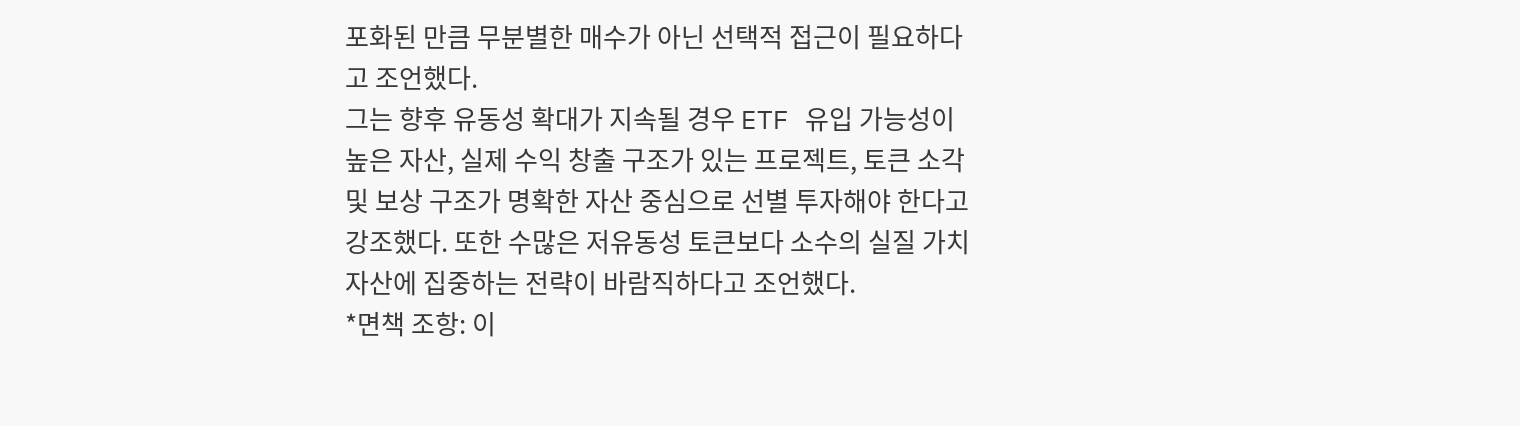포화된 만큼 무분별한 매수가 아닌 선택적 접근이 필요하다고 조언했다.
그는 향후 유동성 확대가 지속될 경우 ETF 유입 가능성이 높은 자산, 실제 수익 창출 구조가 있는 프로젝트, 토큰 소각 및 보상 구조가 명확한 자산 중심으로 선별 투자해야 한다고 강조했다. 또한 수많은 저유동성 토큰보다 소수의 실질 가치 자산에 집중하는 전략이 바람직하다고 조언했다.
*면책 조항: 이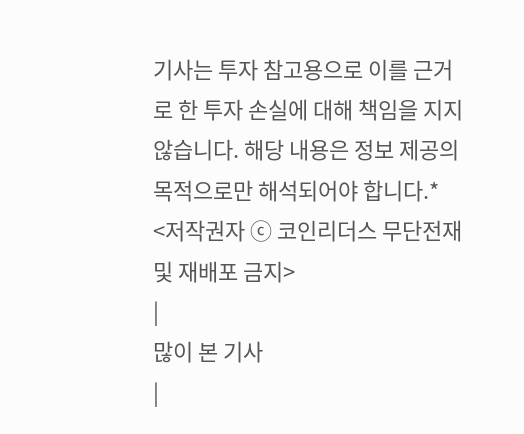기사는 투자 참고용으로 이를 근거로 한 투자 손실에 대해 책임을 지지 않습니다. 해당 내용은 정보 제공의 목적으로만 해석되어야 합니다.*
<저작권자 ⓒ 코인리더스 무단전재 및 재배포 금지>
|
많이 본 기사
|